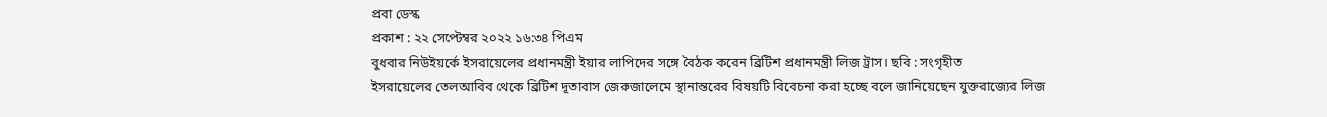প্রবা ডেস্ক
প্রকাশ : ২২ সেপ্টেম্বর ২০২২ ১৬:৩৪ পিএম
বুধবার নিউইয়র্কে ইসরায়েলের প্রধানমন্ত্রী ইয়ার লাপিদের সঙ্গে বৈঠক করেন ব্রিটিশ প্রধানমন্ত্রী লিজ ট্রাস। ছবি : সংগৃহীত
ইসরায়েলের তেলআবিব থেকে ব্রিটিশ দূতাবাস জেরুজালেমে স্থানান্তরের বিষয়টি বিবেচনা করা হচ্ছে বলে জানিয়েছেন যুক্তরাজ্যের লিজ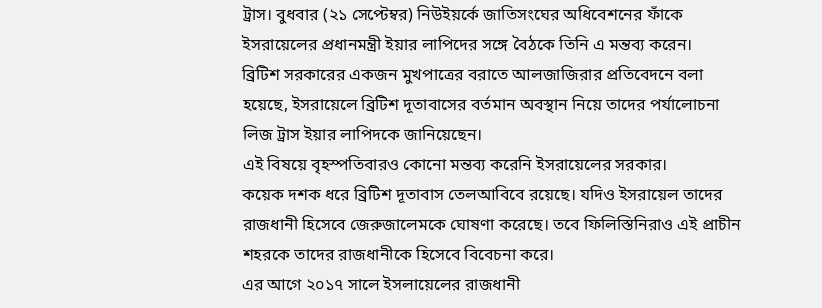ট্রাস। বুধবার (২১ সেপ্টেম্বর) নিউইয়র্কে জাতিসংঘের অধিবেশনের ফাঁকে ইসরায়েলের প্রধানমন্ত্রী ইয়ার লাপিদের সঙ্গে বৈঠকে তিনি এ মন্তব্য করেন।
ব্রিটিশ সরকারের একজন মুখপাত্রের বরাতে আলজাজিরার প্রতিবেদনে বলা হয়েছে, ইসরায়েলে ব্রিটিশ দূতাবাসের বর্তমান অবস্থান নিয়ে তাদের পর্যালোচনা লিজ ট্রাস ইয়ার লাপিদকে জানিয়েছেন।
এই বিষয়ে বৃহস্পতিবারও কোনো মন্তব্য করেনি ইসরায়েলের সরকার।
কয়েক দশক ধরে ব্রিটিশ দূতাবাস তেলআবিবে রয়েছে। যদিও ইসরায়েল তাদের রাজধানী হিসেবে জেরুজালেমকে ঘোষণা করেছে। তবে ফিলিস্তিনিরাও এই প্রাচীন শহরকে তাদের রাজধানীকে হিসেবে বিবেচনা করে।
এর আগে ২০১৭ সালে ইসলায়েলের রাজধানী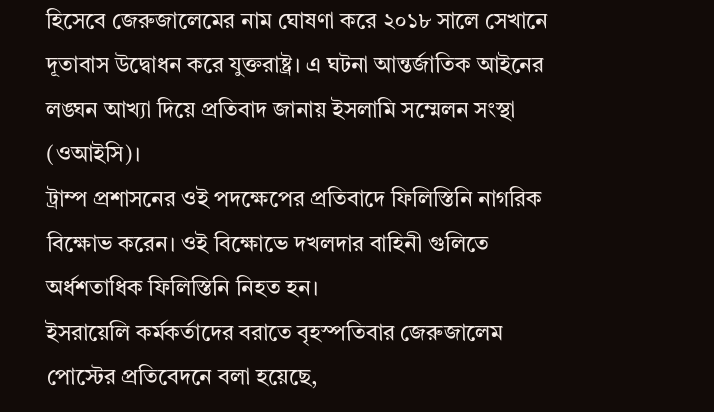হিসেবে জেরুজালেমের নাম ঘোষণা করে ২০১৮ সালে সেখানে দূতাবাস উদ্বোধন করে যুক্তরাষ্ট্র। এ ঘটনা আন্তর্জাতিক আইনের লঙ্ঘন আখ্যা দিয়ে প্রতিবাদ জানায় ইসলামি সম্মেলন সংস্থা (ওআইসি)।
ট্রাম্প প্রশাসনের ওই পদক্ষেপের প্রতিবাদে ফিলিস্তিনি নাগরিক বিক্ষোভ করেন। ওই বিক্ষোভে দখলদার বাহিনী গুলিতে অর্ধশতাধিক ফিলিস্তিনি নিহত হন।
ইসরায়েলি কর্মকর্তাদের বরাতে বৃহস্পতিবার জেরুজালেম পোস্টের প্রতিবেদনে বলা হয়েছে,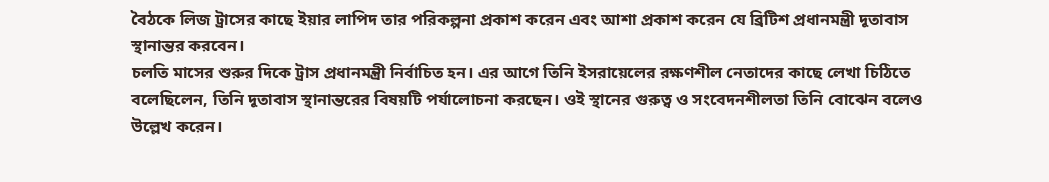বৈঠকে লিজ ট্রাসের কাছে ইয়ার লাপিদ তার পরিকল্পনা প্রকাশ করেন এবং আশা প্রকাশ করেন যে ব্রিটিশ প্রধানমন্ত্রী দূতাবাস স্থানান্তর করবেন।
চলতি মাসের শুরুর দিকে ট্রাস প্রধানমন্ত্রী নির্বাচিত হন। এর আগে তিনি ইসরায়েলের রক্ষণশীল নেতাদের কাছে লেখা চিঠিতে বলেছিলেন, তিনি দূতাবাস স্থানান্তরের বিষয়টি পর্যালোচনা করছেন। ওই স্থানের গুরুত্ব ও সংবেদনশীলতা তিনি বোঝেন বলেও উল্লেখ করেন।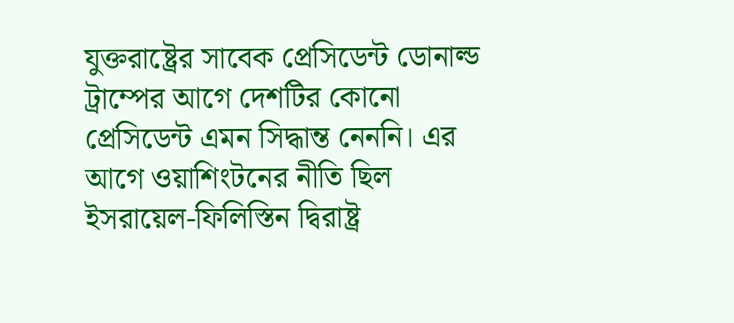যুক্তরাষ্ট্রের সাবেক প্রেসিডেন্ট ডোনাল্ড ট্রাম্পের আগে দেশটির কোনো প্রেসিডেন্ট এমন সিদ্ধান্ত নেননি। এর আগে ওয়াশিংটনের নীতি ছিল ইসরায়েল-ফিলিস্তিন দ্বিরাষ্ট্র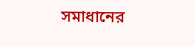সমাধানের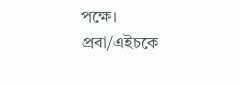পক্ষে।
প্রবা/এইচকে